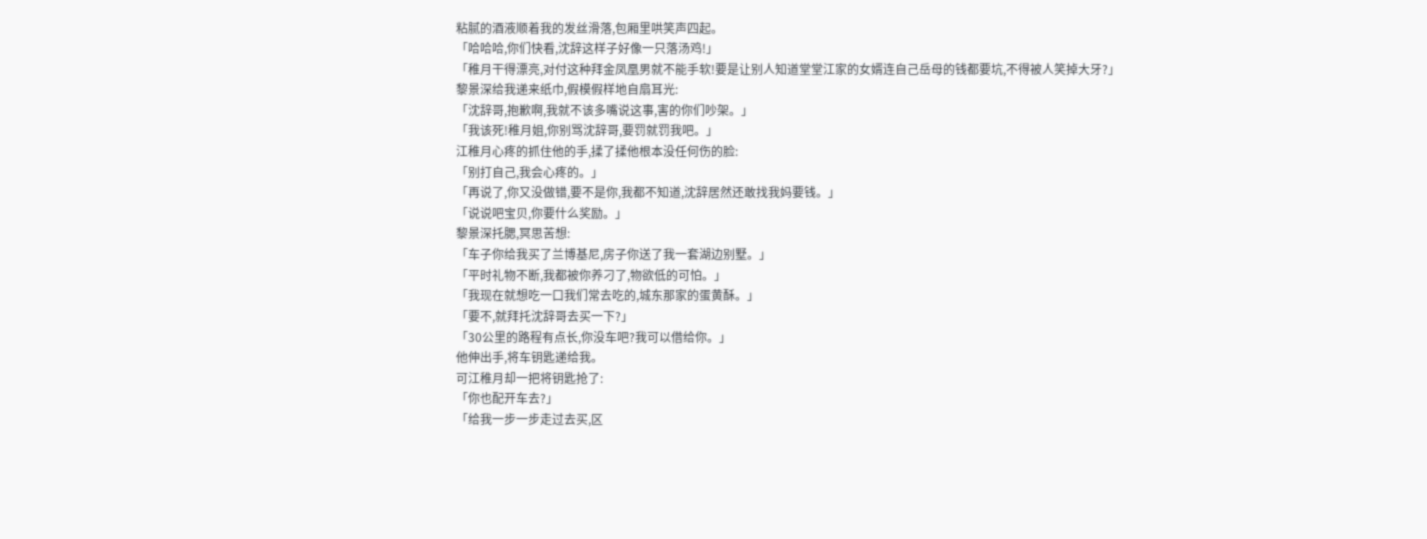粘腻的酒液顺着我的发丝滑落,包厢里哄笑声四起。
「哈哈哈,你们快看,沈辞这样子好像一只落汤鸡!」
「稚月干得漂亮,对付这种拜金凤凰男就不能手软!要是让别人知道堂堂江家的女婿连自己岳母的钱都要坑,不得被人笑掉大牙?」
黎景深给我递来纸巾,假模假样地自扇耳光:
「沈辞哥,抱歉啊,我就不该多嘴说这事,害的你们吵架。」
「我该死!稚月姐,你别骂沈辞哥,要罚就罚我吧。」
江稚月心疼的抓住他的手,揉了揉他根本没任何伤的脸:
「别打自己,我会心疼的。」
「再说了,你又没做错,要不是你,我都不知道,沈辞居然还敢找我妈要钱。」
「说说吧宝贝,你要什么奖励。」
黎景深托腮,冥思苦想:
「车子你给我买了兰博基尼,房子你送了我一套湖边别墅。」
「平时礼物不断,我都被你养刁了,物欲低的可怕。」
「我现在就想吃一口我们常去吃的,城东那家的蛋黄酥。」
「要不,就拜托沈辞哥去买一下?」
「30公里的路程有点长,你没车吧?我可以借给你。」
他伸出手,将车钥匙递给我。
可江稚月却一把将钥匙抢了:
「你也配开车去?」
「给我一步一步走过去买,区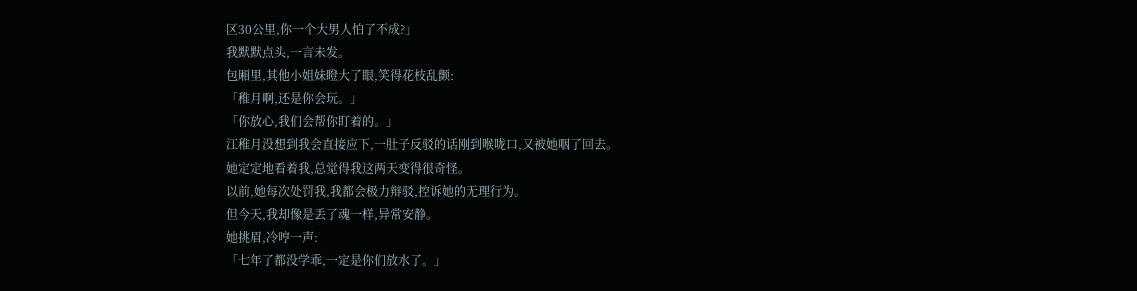区30公里,你一个大男人怕了不成?」
我默默点头,一言未发。
包厢里,其他小姐妹瞪大了眼,笑得花枝乱颤:
「稚月啊,还是你会玩。」
「你放心,我们会帮你盯着的。」
江稚月没想到我会直接应下,一肚子反驳的话刚到喉咙口,又被她咽了回去。
她定定地看着我,总觉得我这两天变得很奇怪。
以前,她每次处罚我,我都会极力辩驳,控诉她的无理行为。
但今天,我却像是丢了魂一样,异常安静。
她挑眉,冷哼一声:
「七年了都没学乖,一定是你们放水了。」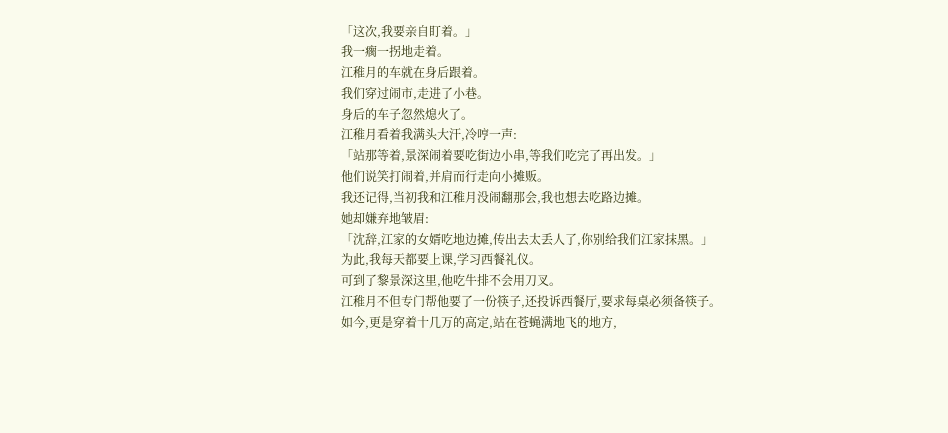「这次,我要亲自盯着。」
我一瘸一拐地走着。
江稚月的车就在身后跟着。
我们穿过闹市,走进了小巷。
身后的车子忽然熄火了。
江稚月看着我满头大汗,冷哼一声:
「站那等着,景深闹着要吃街边小串,等我们吃完了再出发。」
他们说笑打闹着,并肩而行走向小摊贩。
我还记得,当初我和江稚月没闹翻那会,我也想去吃路边摊。
她却嫌弃地皱眉:
「沈辞,江家的女婿吃地边摊,传出去太丢人了,你别给我们江家抹黑。」
为此,我每天都要上课,学习西餐礼仪。
可到了黎景深这里,他吃牛排不会用刀叉。
江稚月不但专门帮他要了一份筷子,还投诉西餐厅,要求每桌必须备筷子。
如今,更是穿着十几万的高定,站在苍蝇满地飞的地方,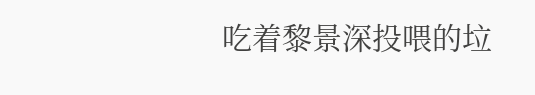吃着黎景深投喂的垃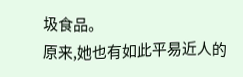圾食品。
原来,她也有如此平易近人的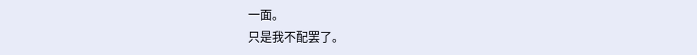一面。
只是我不配罢了。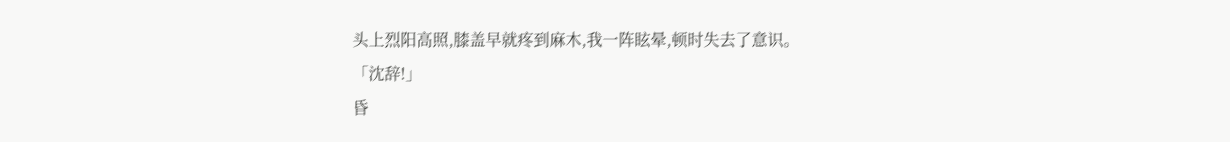头上烈阳高照,膝盖早就疼到麻木,我一阵眩晕,顿时失去了意识。
「沈辞!」
昏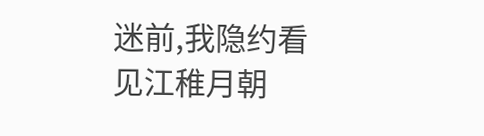迷前,我隐约看见江稚月朝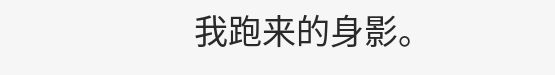我跑来的身影。